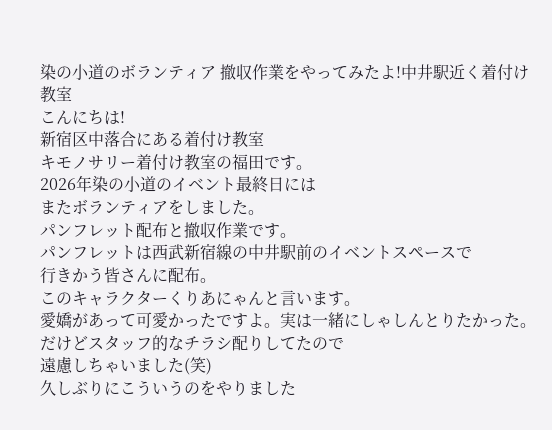染の小道のボランティア 撤収作業をやってみたよ!中井駅近く着付け教室
こんにちは!
新宿区中落合にある着付け教室
キモノサリー着付け教室の福田です。
2026年染の小道のイベント最終日には
またボランティアをしました。
パンフレット配布と撤収作業です。
パンフレットは西武新宿線の中井駅前のイベントスペースで
行きかう皆さんに配布。
このキャラクターくりあにゃんと言います。
愛嬌があって可愛かったですよ。実は一緒にしゃしんとりたかった。
だけどスタッフ的なチラシ配りしてたので
遠慮しちゃいました(笑)
久しぶりにこういうのをやりました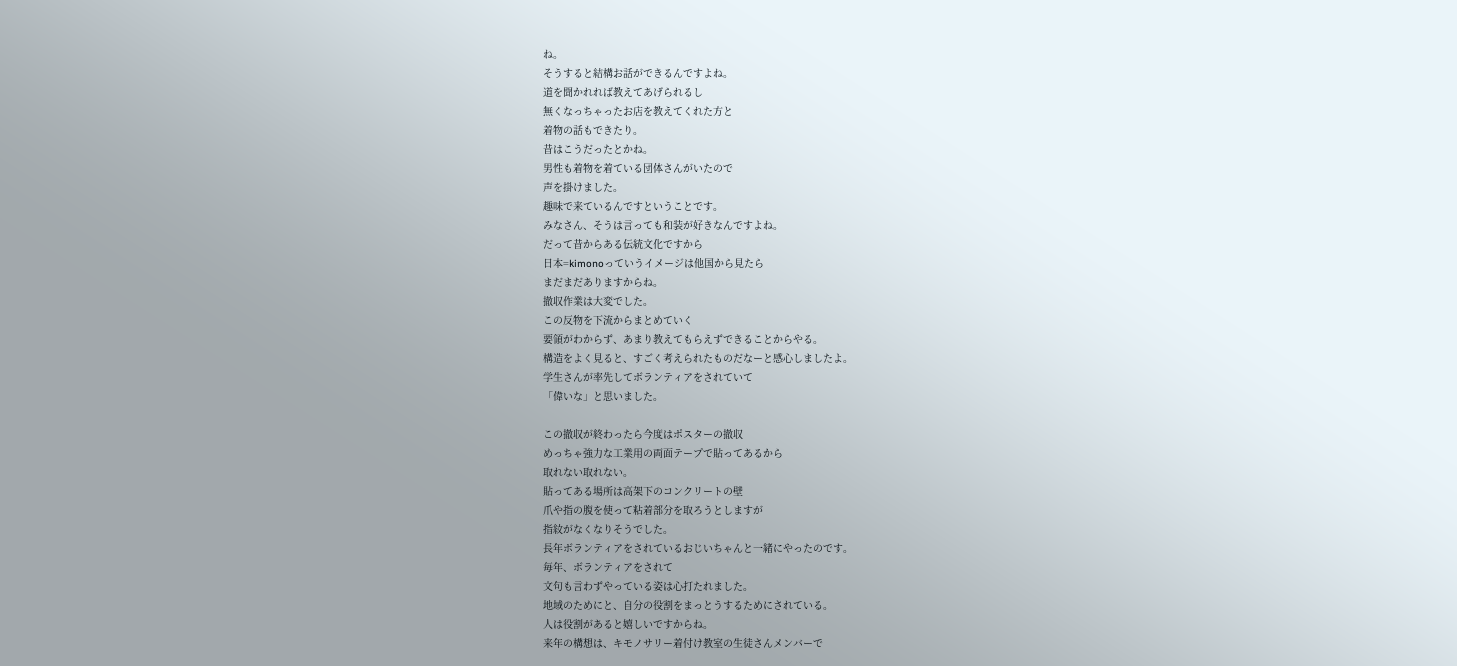ね。
そうすると結構お話ができるんですよね。
道を聞かれれば教えてあげられるし
無くなっちゃったお店を教えてくれた方と
着物の話もできたり。
昔はこうだったとかね。
男性も着物を着ている団体さんがいたので
声を掛けました。
趣味で来ているんですということです。
みなさん、そうは言っても和装が好きなんですよね。
だって昔からある伝統文化ですから
日本=kimonoっていうイメージは他国から見たら
まだまだありますからね。
撤収作業は大変でした。
この反物を下流からまとめていく
要領がわからず、あまり教えてもらえずできることからやる。
構造をよく見ると、すごく考えられたものだなーと感心しましたよ。
学生さんが率先してボランティアをされていて
「偉いな」と思いました。

この撤収が終わったら今度はポスターの撤収
めっちゃ強力な工業用の両面テープで貼ってあるから
取れない取れない。
貼ってある場所は高架下のコンクリートの壁
爪や指の腹を使って粘着部分を取ろうとしますが
指紋がなくなりそうでした。
長年ボランティアをされているおじいちゃんと一緒にやったのです。
毎年、ボランティアをされて
文句も言わずやっている姿は心打たれました。
地域のためにと、自分の役割をまっとうするためにされている。
人は役割があると嬉しいですからね。
来年の構想は、キモノサリー着付け教室の生徒さんメンバーで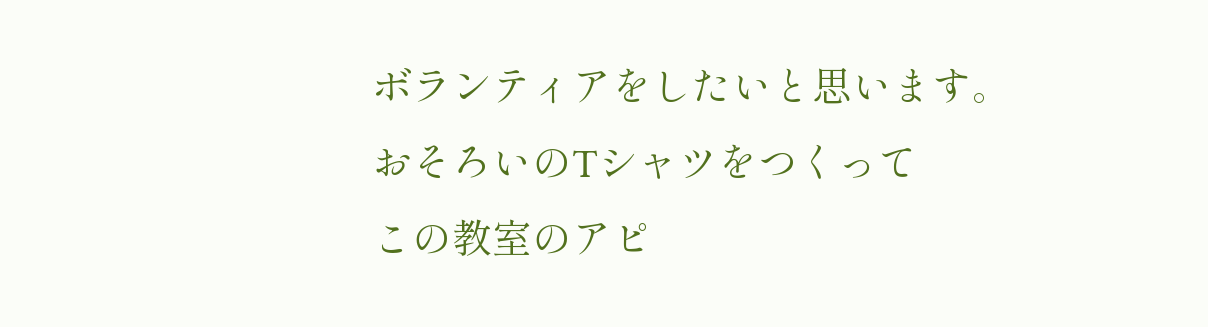ボランティアをしたいと思います。
おそろいのTシャツをつくって
この教室のアピ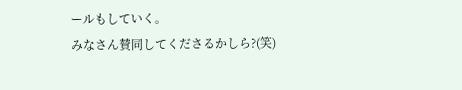ールもしていく。
みなさん賛同してくださるかしら?(笑)